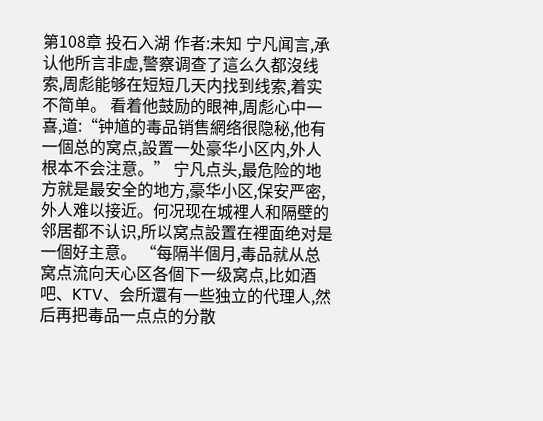第108章 投石入湖 作者:未知 宁凡闻言,承认他所言非虚,警察调查了這么久都沒线索,周彪能够在短短几天内找到线索,着实不简单。 看着他鼓励的眼神,周彪心中一喜,道:“钟馗的毒品销售網络很隐秘,他有一個总的窝点,設置一处豪华小区内,外人根本不会注意。” 宁凡点头,最危险的地方就是最安全的地方,豪华小区,保安严密,外人难以接近。何况现在城裡人和隔壁的邻居都不认识,所以窝点設置在裡面绝对是一個好主意。 “每隔半個月,毒品就从总窝点流向天心区各個下一级窝点,比如酒吧、KTV、会所還有一些独立的代理人,然后再把毒品一点点的分散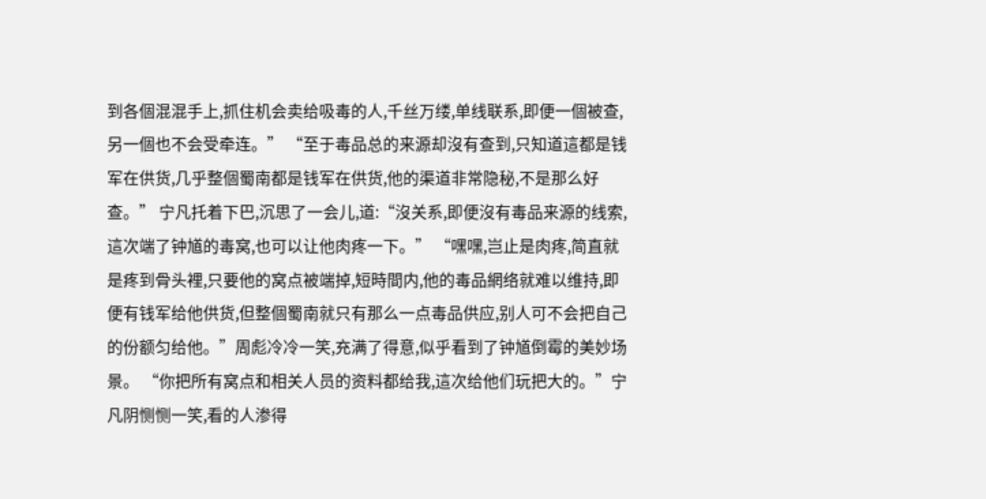到各個混混手上,抓住机会卖给吸毒的人,千丝万缕,单线联系,即便一個被查,另一個也不会受牵连。” “至于毒品总的来源却沒有查到,只知道這都是钱军在供货,几乎整個蜀南都是钱军在供货,他的渠道非常隐秘,不是那么好查。” 宁凡托着下巴,沉思了一会儿,道:“沒关系,即便沒有毒品来源的线索,這次端了钟馗的毒窝,也可以让他肉疼一下。” “嘿嘿,岂止是肉疼,简直就是疼到骨头裡,只要他的窝点被端掉,短時間内,他的毒品網络就难以维持,即便有钱军给他供货,但整個蜀南就只有那么一点毒品供应,别人可不会把自己的份额匀给他。”周彪冷冷一笑,充满了得意,似乎看到了钟馗倒霉的美妙场景。 “你把所有窝点和相关人员的资料都给我,這次给他们玩把大的。”宁凡阴恻恻一笑,看的人渗得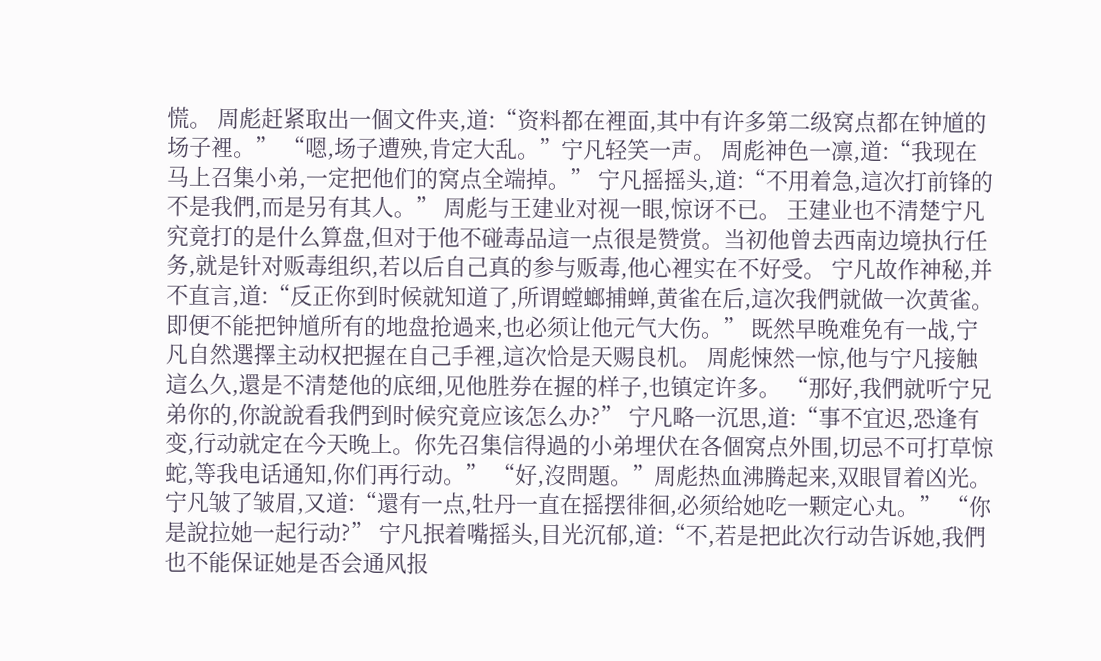慌。 周彪赶紧取出一個文件夹,道:“资料都在裡面,其中有许多第二级窝点都在钟馗的场子裡。” “嗯,场子遭殃,肯定大乱。”宁凡轻笑一声。 周彪神色一凛,道:“我现在马上召集小弟,一定把他们的窝点全端掉。” 宁凡摇摇头,道:“不用着急,這次打前锋的不是我們,而是另有其人。” 周彪与王建业对视一眼,惊讶不已。 王建业也不清楚宁凡究竟打的是什么算盘,但对于他不碰毒品這一点很是赞赏。当初他曾去西南边境执行任务,就是针对贩毒组织,若以后自己真的参与贩毒,他心裡实在不好受。 宁凡故作神秘,并不直言,道:“反正你到时候就知道了,所谓螳螂捕蝉,黄雀在后,這次我們就做一次黄雀。即便不能把钟馗所有的地盘抢過来,也必须让他元气大伤。” 既然早晚难免有一战,宁凡自然選擇主动权把握在自己手裡,這次恰是天赐良机。 周彪悚然一惊,他与宁凡接触這么久,還是不清楚他的底细,见他胜券在握的样子,也镇定许多。 “那好,我們就听宁兄弟你的,你說說看我們到时候究竟应该怎么办?” 宁凡略一沉思,道:“事不宜迟,恐逢有变,行动就定在今天晚上。你先召集信得過的小弟埋伏在各個窝点外围,切忌不可打草惊蛇,等我电话通知,你们再行动。” “好,沒問題。”周彪热血沸腾起来,双眼冒着凶光。 宁凡皱了皱眉,又道:“還有一点,牡丹一直在摇摆徘徊,必须给她吃一颗定心丸。” “你是說拉她一起行动?” 宁凡抿着嘴摇头,目光沉郁,道:“不,若是把此次行动告诉她,我們也不能保证她是否会通风报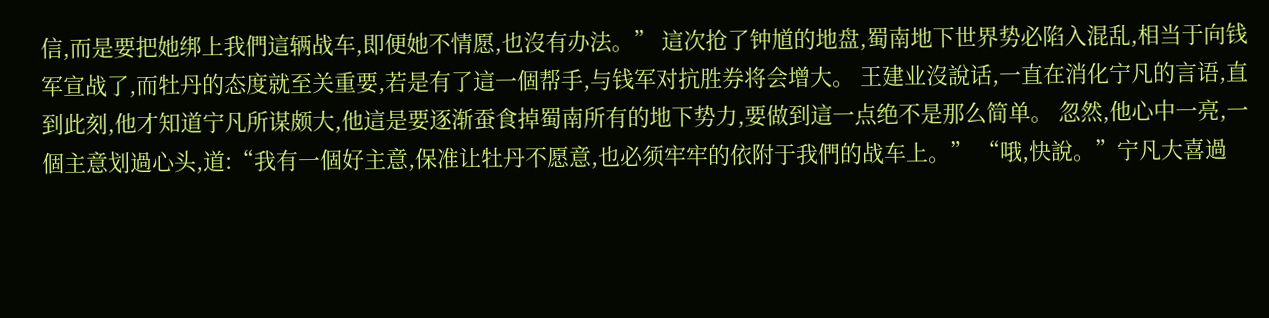信,而是要把她绑上我們這辆战车,即便她不情愿,也沒有办法。” 這次抢了钟馗的地盘,蜀南地下世界势必陷入混乱,相当于向钱军宣战了,而牡丹的态度就至关重要,若是有了這一個帮手,与钱军对抗胜券将会增大。 王建业沒說话,一直在消化宁凡的言语,直到此刻,他才知道宁凡所谋颇大,他這是要逐渐蚕食掉蜀南所有的地下势力,要做到這一点绝不是那么简单。 忽然,他心中一亮,一個主意划過心头,道:“我有一個好主意,保准让牡丹不愿意,也必须牢牢的依附于我們的战车上。” “哦,快說。”宁凡大喜過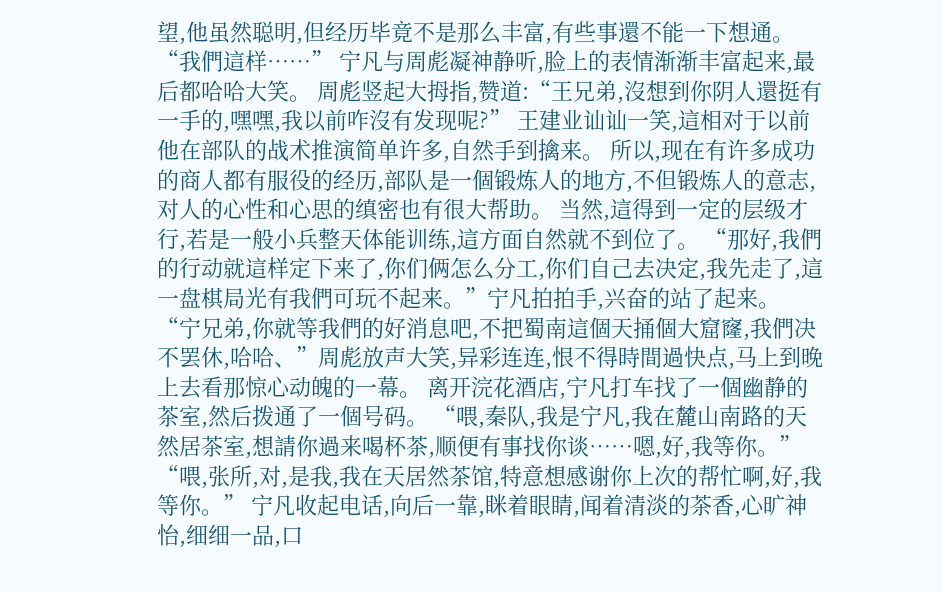望,他虽然聪明,但经历毕竟不是那么丰富,有些事還不能一下想通。 “我們這样……” 宁凡与周彪凝神静听,脸上的表情渐渐丰富起来,最后都哈哈大笑。 周彪竖起大拇指,赞道:“王兄弟,沒想到你阴人還挺有一手的,嘿嘿,我以前咋沒有发现呢?” 王建业讪讪一笑,這相对于以前他在部队的战术推演简单许多,自然手到擒来。 所以,现在有许多成功的商人都有服役的经历,部队是一個锻炼人的地方,不但锻炼人的意志,对人的心性和心思的缜密也有很大帮助。 当然,這得到一定的层级才行,若是一般小兵整天体能训练,這方面自然就不到位了。 “那好,我們的行动就這样定下来了,你们俩怎么分工,你们自己去决定,我先走了,這一盘棋局光有我們可玩不起来。”宁凡拍拍手,兴奋的站了起来。 “宁兄弟,你就等我們的好消息吧,不把蜀南這個天捅個大窟窿,我們决不罢休,哈哈、”周彪放声大笑,异彩连连,恨不得時間過快点,马上到晚上去看那惊心动魄的一幕。 离开浣花酒店,宁凡打车找了一個幽静的茶室,然后拨通了一個号码。 “喂,秦队,我是宁凡,我在麓山南路的天然居茶室,想請你過来喝杯茶,顺便有事找你谈……嗯,好,我等你。” “喂,张所,对,是我,我在天居然茶馆,特意想感谢你上次的帮忙啊,好,我等你。” 宁凡收起电话,向后一靠,眯着眼睛,闻着清淡的茶香,心旷神怡,细细一品,口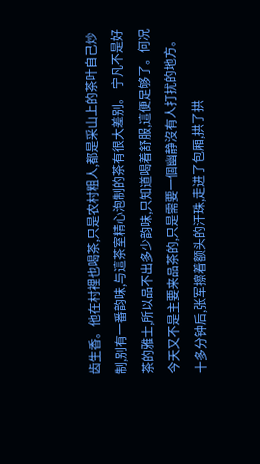齿生香。他在村裡也喝茶,只是农村粗人,都是采山上的茶叶自己炒制,别有一番韵味,与這茶室精心泡制的茶有很大差别。 宁凡不是好茶的雅士,所以品不出多少韵味,只知道喝着舒服,這便足够了。何况今天又不是主要来品茶的,只是需要一個幽静沒有人打扰的地方。 十多分钟后,张军擦着额头的汗珠,走进了包厢,拱了拱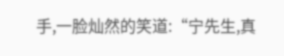手,一脸灿然的笑道:“宁先生,真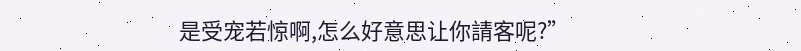是受宠若惊啊,怎么好意思让你請客呢?”